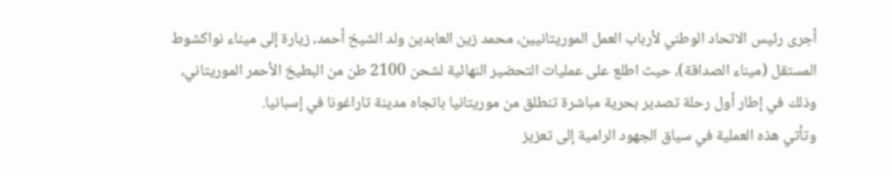أجرى رئيس الاتحاد الوطني لأرباب العمل الموريتانيين، محمد زين العابدين ولد الشيخ أحمد، زيارة إلى ميناء نواكشوط المستقل (ميناء الصداقة)، حيث اطلع على عمليات التحضير النهائية لشحن 2100 طن من البطيخ الأحمر الموريتاني، وذلك في إطار أول رحلة تصدير بحرية مباشرة تنطلق من موريتانيا باتجاه مدينة تاراغونا في إسبانيا.
وتأتي هذه العملية في سياق الجهود الرامية إلى تعزيز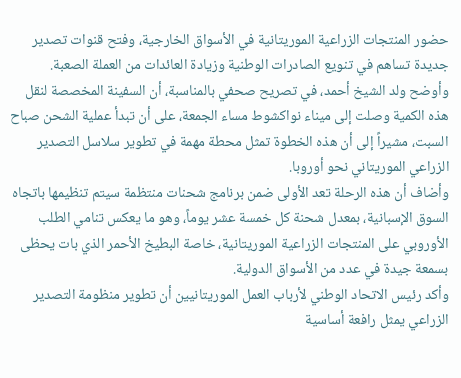حضور المنتجات الزراعية الموريتانية في الأسواق الخارجية، وفتح قنوات تصدير جديدة تساهم في تنويع الصادرات الوطنية وزيادة العائدات من العملة الصعبة.
وأوضح ولد الشيخ أحمد، في تصريح صحفي بالمناسبة، أن السفينة المخصصة لنقل هذه الكمية وصلت إلى ميناء نواكشوط مساء الجمعة، على أن تبدأ عملية الشحن صباح السبت، مشيراً إلى أن هذه الخطوة تمثل محطة مهمة في تطوير سلاسل التصدير الزراعي الموريتاني نحو أوروبا.
وأضاف أن هذه الرحلة تعد الأولى ضمن برنامج شحنات منتظمة سيتم تنظيمها باتجاه السوق الإسبانية، بمعدل شحنة كل خمسة عشر يوماً، وهو ما يعكس تنامي الطلب الأوروبي على المنتجات الزراعية الموريتانية، خاصة البطيخ الأحمر الذي بات يحظى بسمعة جيدة في عدد من الأسواق الدولية.
وأكد رئيس الاتحاد الوطني لأرباب العمل الموريتانيين أن تطوير منظومة التصدير الزراعي يمثل رافعة أساسية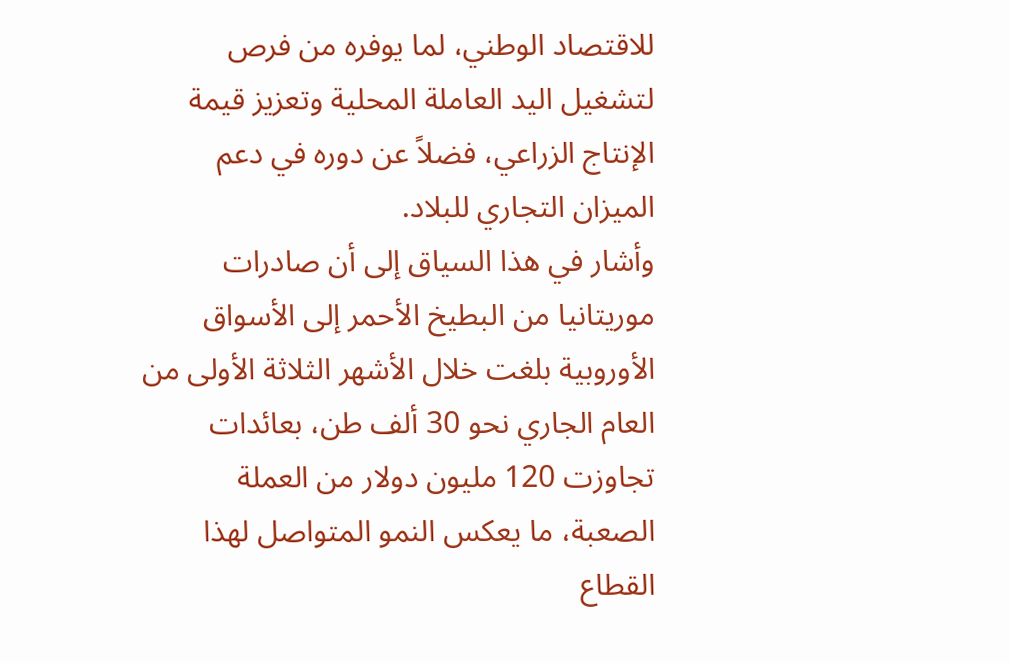للاقتصاد الوطني، لما يوفره من فرص لتشغيل اليد العاملة المحلية وتعزيز قيمة الإنتاج الزراعي، فضلاً عن دوره في دعم الميزان التجاري للبلاد.
وأشار في هذا السياق إلى أن صادرات موريتانيا من البطيخ الأحمر إلى الأسواق الأوروبية بلغت خلال الأشهر الثلاثة الأولى من العام الجاري نحو 30 ألف طن، بعائدات تجاوزت 120 مليون دولار من العملة الصعبة، ما يعكس النمو المتواصل لهذا القطاع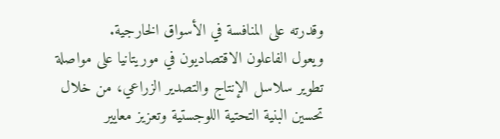وقدرته على المنافسة في الأسواق الخارجية.
ويعول الفاعلون الاقتصاديون في موريتانيا على مواصلة تطوير سلاسل الإنتاج والتصدير الزراعي، من خلال تحسين البنية التحتية اللوجستية وتعزيز معايير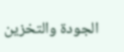الجودة والتخزين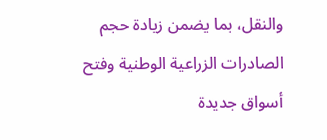والنقل، بما يضمن زيادة حجم الصادرات الزراعية الوطنية وفتح أسواق جديدة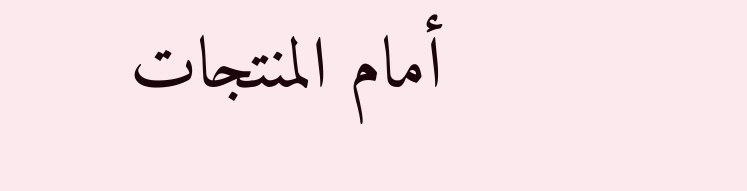أمام المنتجات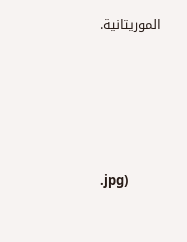الموريتانية.





.jpg)